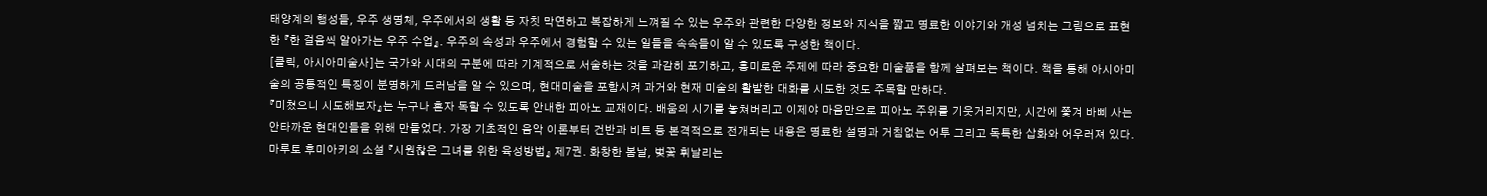태양계의 행성들, 우주 생명체, 우주에서의 생활 등 자칫 막연하고 복잡하게 느껴질 수 있는 우주와 관련한 다양한 정보와 지식을 짧고 명료한 이야기와 개성 넘치는 그림으로 표현한 『한 걸음씩 알아가는 우주 수업』. 우주의 속성과 우주에서 경험할 수 있는 일들을 속속들이 알 수 있도록 구성한 책이다.
[클릭, 아시아미술사]는 국가와 시대의 구분에 따라 기계적으로 서술하는 것을 과감히 포기하고, 흥미로운 주제에 따라 중요한 미술품을 함께 살펴보는 책이다. 책을 통해 아시아미술의 공통적인 특징이 분명하게 드러남을 알 수 있으며, 현대미술을 포함시켜 과거와 현재 미술의 활발한 대화를 시도한 것도 주목할 만하다.
『미쳤으니 시도해보자』는 누구나 혼자 독할 수 있도록 안내한 피아노 교재이다. 배움의 시기를 놓쳐버리고 이제야 마음만으로 피아노 주위를 기웃거리지만, 시간에 쫓겨 바삐 사는 안타까운 현대인들을 위해 만들었다. 가장 기초적인 음악 이론부터 건반과 비트 등 본격적으로 전개되는 내용은 명료한 설명과 거침없는 어투 그리고 독특한 삽화와 어우러져 있다.
마루토 후미아키의 소설 『시원찮은 그녀를 위한 육성방법』 제7권. 화창한 봄날, 벚꽃 휘날리는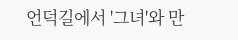언덕길에서 '그녀'와 만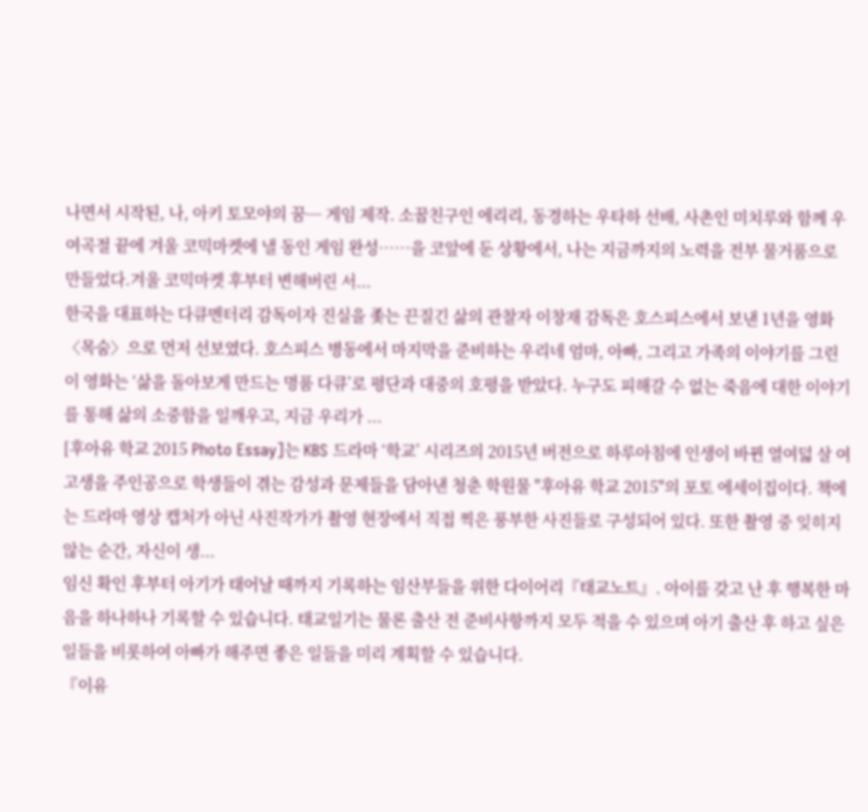나면서 시작된, 나, 아키 토모야의 꿈─ 게임 제작. 소꿉친구인 에리리, 동경하는 우타하 선배, 사촌인 미치루와 함께 우여곡절 끝에 겨울 코믹마켓에 낼 동인 게임 완성……을 코앞에 둔 상황에서, 나는 지금까지의 노력을 전부 물거품으로 만들었다.겨울 코믹마켓 후부터 변해버린 서...
한국을 대표하는 다큐멘터리 감독이자 진실을 좇는 끈질긴 삶의 관찰자 이창재 감독은 호스피스에서 보낸 1년을 영화 〈목숨〉으로 먼저 선보였다. 호스피스 병동에서 마지막을 준비하는 우리네 엄마, 아빠, 그리고 가족의 이야기를 그린 이 영화는 ‘삶을 돌아보게 만드는 명품 다큐’로 평단과 대중의 호평을 받았다. 누구도 피해갈 수 없는 죽음에 대한 이야기를 통해 삶의 소중함을 일깨우고, 지금 우리가 ...
[후아유 학교 2015 Photo Essay]는 KBS 드라마 ‘학교’ 시리즈의 2015년 버전으로 하루아침에 인생이 바뀐 열여덟 살 여고생을 주인공으로 학생들이 겪는 감성과 문제들을 담아낸 청춘 학원물 "후아유 학교 2015"의 포토 에세이집이다. 책에는 드라마 영상 캡처가 아닌 사진작가가 촬영 현장에서 직접 찍은 풍부한 사진들로 구성되어 있다. 또한 촬영 중 잊히지 않는 순간, 자신이 생...
임신 확인 후부터 아기가 태어날 때까지 기록하는 임산부들을 위한 다이어리『태교노트』. 아이를 갖고 난 후 행복한 마음을 하나하나 기록할 수 있습니다. 태교일기는 물론 출산 전 준비사항까지 모두 적을 수 있으며 아기 출산 후 하고 싶은 일들을 비롯하여 아빠가 해주면 좋은 일들을 미리 계획할 수 있습니다.
『이유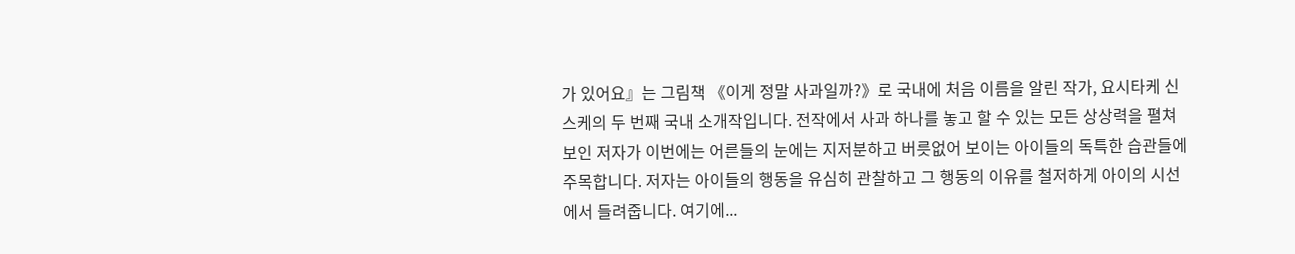가 있어요』는 그림책 《이게 정말 사과일까?》로 국내에 처음 이름을 알린 작가, 요시타케 신스케의 두 번째 국내 소개작입니다. 전작에서 사과 하나를 놓고 할 수 있는 모든 상상력을 펼쳐 보인 저자가 이번에는 어른들의 눈에는 지저분하고 버릇없어 보이는 아이들의 독특한 습관들에 주목합니다. 저자는 아이들의 행동을 유심히 관찰하고 그 행동의 이유를 철저하게 아이의 시선에서 들려줍니다. 여기에...